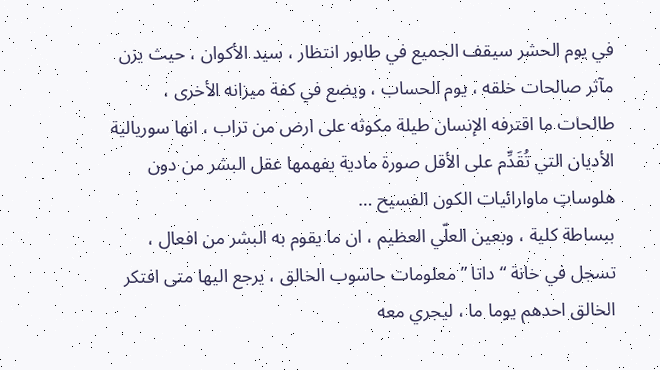في يوم الحشر سيقف الجميع في طابور انتظار ، سيد الأكوان ، حيث يزن مآثر صالحات خلقه ، يوم الحساب ، ويضع في كفة ميزانه الأخرى ، طالحات ما اقترفه الإنسان طيلة مكوثه على ارض من تراب ، انها سوريالية الأديان التي تُقَدِّم على الأقل صورة مادية يفهمها عقل البشر من دون هلوساتِ ماوارائيات الكون الفسيح …
ببساطة كلية ، وبعين العلّي العظيم ، ان ما يقوم به البشر من افعال ، تسجل في خانة “داتا ” معلومات حاسوب الخالق ، يرجع اليها متى افتكر الخالق احدهم يوما ما ، ليجري معه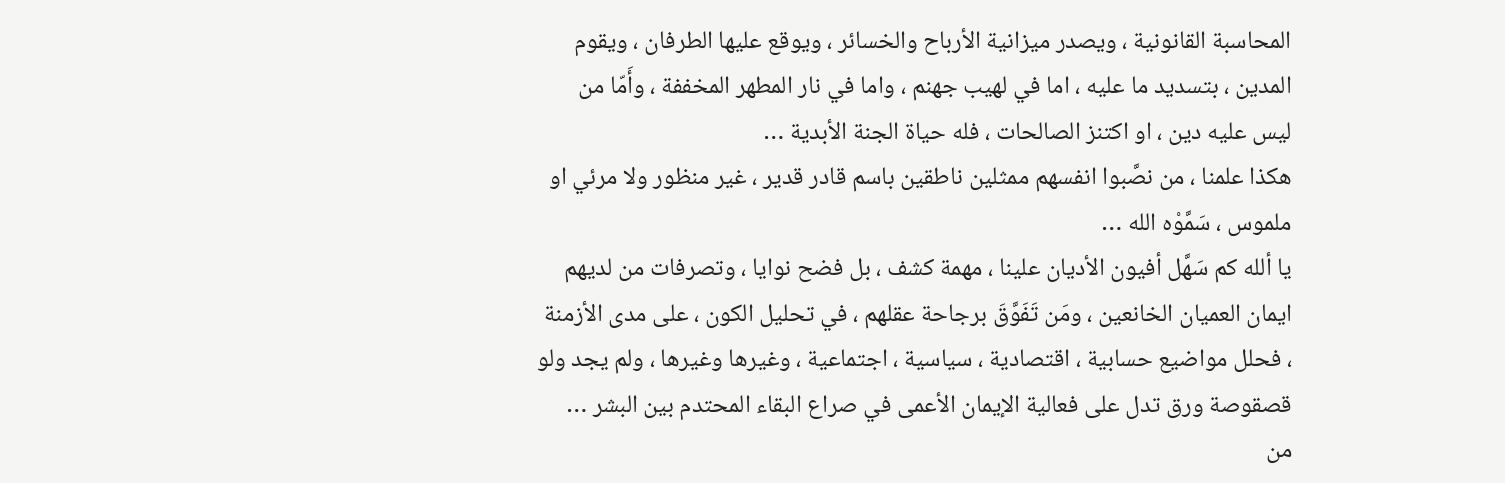المحاسبة القانونية ، ويصدر ميزانية الأرباح والخسائر ، ويوقع عليها الطرفان ، ويقوم المدين ، بتسديد ما عليه ، اما في لهيب جهنم ، واما في نار المطهر المخففة ، وأَمّا من ليس عليه دين ، او اكتنز الصالحات ، فله حياة الجنة الأبدية …
هكذا علمنا ، من نصَّبوا انفسهم ممثلين ناطقين باسم قادر قدير ، غير منظور ولا مرئي او ملموس ، سَمَّوْه الله …
يا ألله كم سَهَّل أفيون الأديان علينا ، مهمة كشف ، بل فضح نوايا ، وتصرفات من لديهم ايمان العميان الخانعين ، ومَن تَفَوَّقَ برجاحة عقلهم ، في تحليل الكون ، على مدى الأزمنة ، فحلل مواضيع حسابية ، اقتصادية ، سياسية ، اجتماعية ، وغيرها وغيرها ، ولم يجد ولو قصقوصة ورق تدل على فعالية الإيمان الأعمى في صراع البقاء المحتدم بين البشر …
من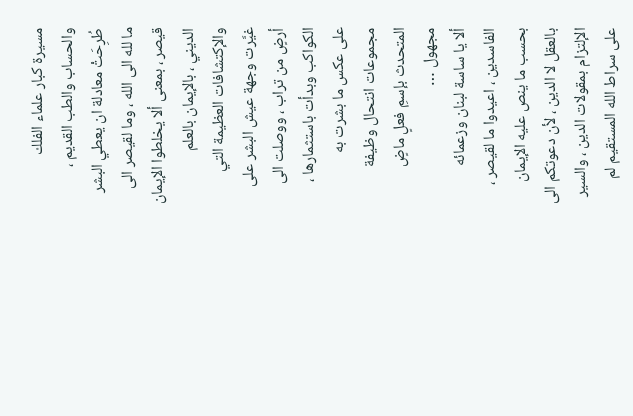مسيرة كبار علماء الفلك والحساب والطب القديم ، طُرِحَتْ معادلة ان يعطي البشر ما لله الى الله ، وما لقيصر الى قيصر ، بمعنى ألا يخلطوا الإيمان الديني ، بالإيمان بالعلم والإكتشافات العظيمة التي غيَّرت وجهة عيش البشر على أرضٍ من تراب ، ووصلت الى الكواكب وبدأت باستثمارها ، على عكس ما بشرت به مجموعات انتحال وظيفة المتحدث بإسمِ فعلٍ ماضٍ مجهول …
ألا يا ساسة لبنان وزعمائه الفاسدين ، اعيدوا ما لقيصر ، بحسب ما ينص عليه الإيمان بالعقل لا الدين ، لأن دعوتكم الى الإلتزام بمقولات الدين ، والسير على سراط الله المستقيم لم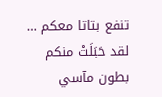تنفع بتاتا معكم …
لقد حَبَلَتْ منكم بطون مآسي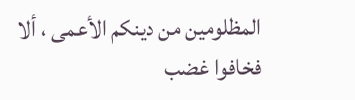المظلومين من دينكم الأعمى ، ألا فخافوا غضب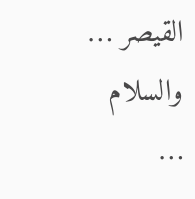القيصر … والسلام …